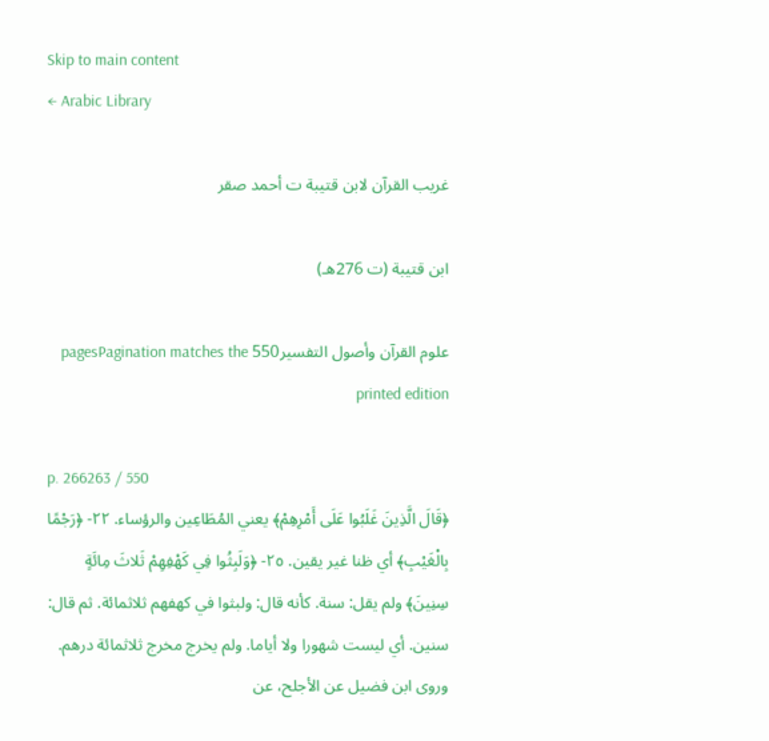Skip to main content
← Arabic Library

غريب القرآن لابن قتيبة ت أحمد صقر

ابن قتيبة (ت 276هـ)

علوم القرآن وأصول التفسير550 pagesPagination matches the printed edition

p. 266263 / 550
﴿قَالَ الَّذِينَ غَلَبُوا عَلَى أَمْرِهِمْ﴾ يعني المُطَاعِين والرؤساء. ٢٢- ﴿رَجْمًا بِالْغَيْبِ﴾ أي ظنا غير يقين. ٢٥- ﴿وَلَبِثُوا فِي كَهْفِهِمْ ثَلاثَ مِائَةٍ سِنِينَ﴾ ولم يقل: سنة. كأنه قال: ولبثوا في كهفهم ثلاثمائة. ثم قال: سنين. أي ليست شهورا ولا أياما. ولم يخرج مخرج ثلاثمائة درهم. وروى ابن فضيل عن الأجلح، عن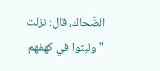الضّحاك، قال: نزلت "ولبثوا في كهفهم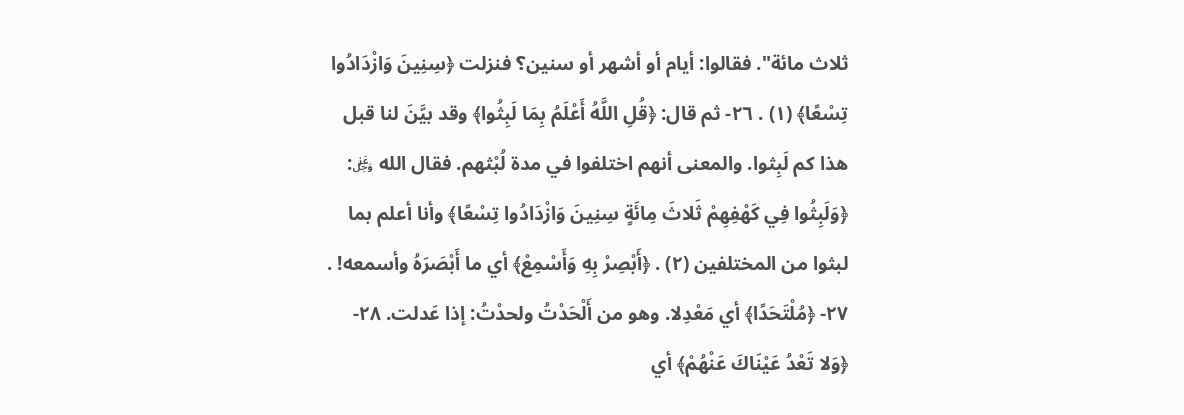ثلاث مائة". فقالوا: أيام أو أشهر أو سنين؟ فنزلت ﴿سِنِينَ وَازْدَادُوا تِسْعًا﴾ (١) . ٢٦- ثم قال: ﴿قُلِ اللَّهُ أَعْلَمُ بِمَا لَبِثُوا﴾ وقد بيَّنَ لنا قبل هذا كم لَبِثوا. والمعنى أنهم اختلفوا في مدة لُبْثهم. فقال الله ﷿: ﴿وَلَبِثُوا فِي كَهْفِهِمْ ثَلاثَ مِائَةٍ سِنِينَ وَازْدَادُوا تِسْعًا﴾ وأنا أعلم بما لبثوا من المختلفين (٢) . ﴿أَبْصِرْ بِهِ وَأَسْمِعْ﴾ أي ما أَبْصَرَهُ وأسمعه! . ٢٧- ﴿مُلْتَحَدًا﴾ أي مَعْدِلا. وهو من أَلْحَدْتُ ولحدْتُ: إذا عَدلت. ٢٨- ﴿وَلا تَعْدُ عَيْنَاكَ عَنْهُمْ﴾ أي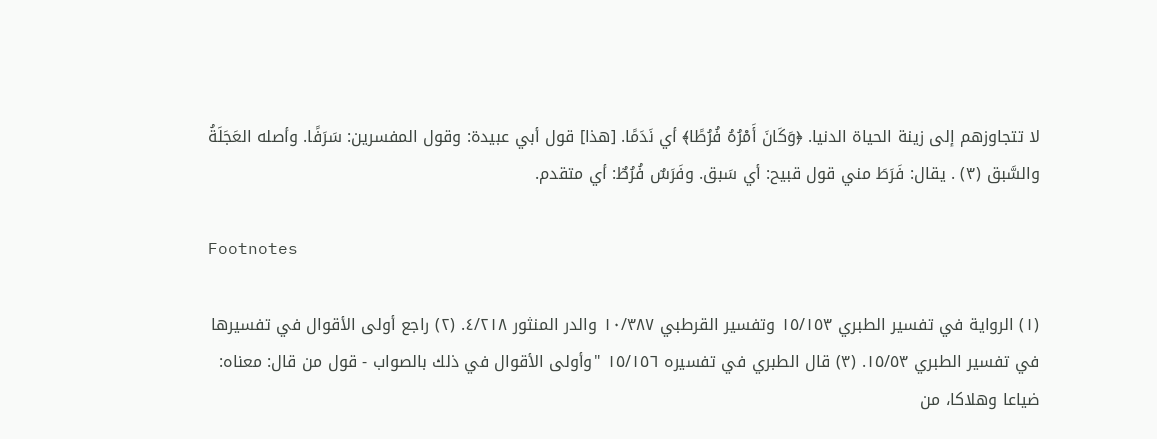لا تتجاوزهم إلى زينة الحياة الدنيا. ﴿وَكَانَ أَمْرُهُ فُرُطًا﴾ أي نَدَمًا. [هذا] قول أبي عبيدة: وقول المفسرين: سَرَفًا. وأصله العَجَلَةُ والسَّبق (٣) . يقال: فَرَطَ مني قول قبيح: أي سَبق. وفَرَسٌ فُرُطٌ: أي متقدم.

Footnotes

(١) الرواية في تفسير الطبري ١٥/١٥٣ وتفسير القرطبي ١٠/٣٨٧ والدر المنثور ٤/٢١٨. (٢) راجع أولى الأقوال في تفسيرها في تفسير الطبري ١٥/٥٣. (٣) قال الطبري في تفسيره ١٥/١٥٦ "وأولى الأقوال في ذلك بالصواب - قول من قال: معناه: ضياعا وهلاكا، من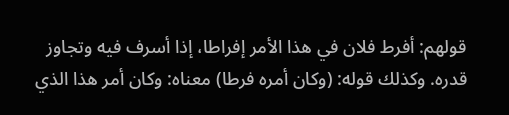قولهم: أفرط فلان في هذا الأمر إفراطا، إذا أسرف فيه وتجاوز قدره. وكذلك قوله: (وكان أمره فرطا) معناه: وكان أمر هذا الذي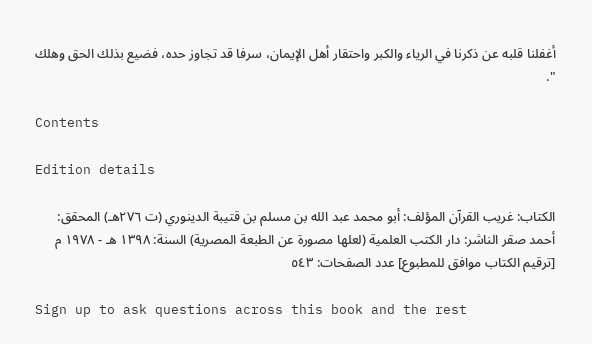أغفلنا قلبه عن ذكرنا في الرياء والكبر واحتقار أهل الإيمان، سرفا قد تجاوز حده، فضيع بذلك الحق وهلك ".

Contents

Edition details

الكتاب: غريب القرآن المؤلف: أبو محمد عبد الله بن مسلم بن قتيبة الدينوري (ت ٢٧٦هـ) المحقق: أحمد صقر الناشر: دار الكتب العلمية (لعلها مصورة عن الطبعة المصرية) السنة: ١٣٩٨ هـ - ١٩٧٨ م [ترقيم الكتاب موافق للمطبوع] عدد الصفحات: ٥٤٣

Sign up to ask questions across this book and the rest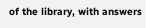of the library, with answers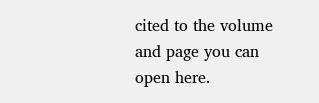cited to the volume and page you can open here.